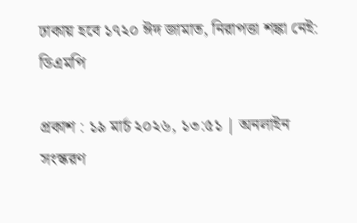ঢাকায় হবে ১৭২০ ঈদ জামাত, নিরাপত্তা শঙ্কা নেই: ডিএমপি

প্রকাশ : ১৯ মার্চ ২০২৬, ১৩:৫১ | অনলাইন সংস্করণ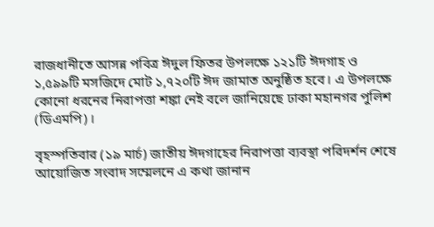রাজধানীতে আসন্ন পবিত্র ঈদুল ফিতর উপলক্ষে ১২১টি ঈদগাহ ও ১,৫৯৯টি মসজিদে মোট ১,৭২০টি ঈদ জামাত অনুষ্ঠিত হবে। এ উপলক্ষে কোনো ধরনের নিরাপত্তা শঙ্কা নেই বলে জানিয়েছে ঢাকা মহানগর পুলিশ (ডিএমপি)।

বৃহস্পতিবার (১৯ মার্চ) জাতীয় ঈদগাহের নিরাপত্তা ব্যবস্থা পরিদর্শন শেষে আয়োজিত সংবাদ সম্মেলনে এ কথা জানান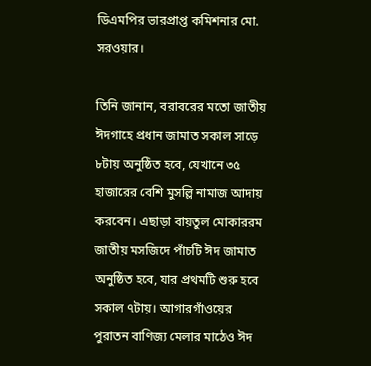ডিএমপির ভারপ্রাপ্ত কমিশনার মো. সরওয়ার।

তিনি জানান, বরাবরের মতো জাতীয় ঈদগাহে প্রধান জামাত সকাল সাড়ে ৮টায় অনুষ্ঠিত হবে, যেখানে ৩৫ হাজারের বেশি মুসল্লি নামাজ আদায় করবেন। এছাড়া বায়তুল মোকাররম জাতীয় মসজিদে পাঁচটি ঈদ জামাত অনুষ্ঠিত হবে, যার প্রথমটি শুরু হবে সকাল ৭টায়। আগারগাঁওয়ের পুরাতন বাণিজ্য মেলার মাঠেও ঈদ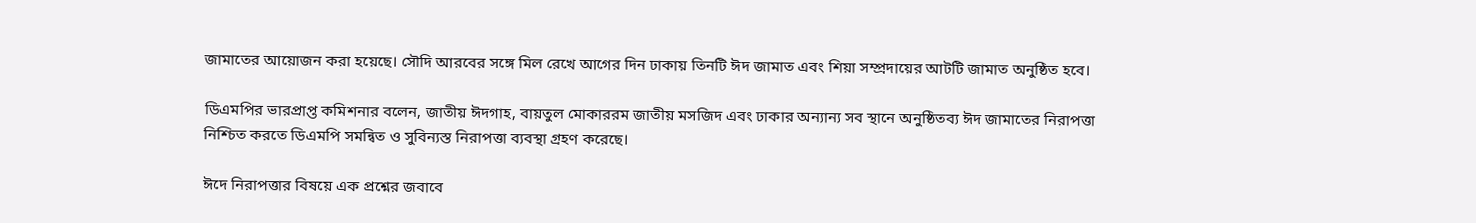জামাতের আয়োজন করা হয়েছে। সৌদি আরবের সঙ্গে মিল রেখে আগের দিন ঢাকায় তিনটি ঈদ জামাত এবং শিয়া সম্প্রদায়ের আটটি জামাত অনুষ্ঠিত হবে।

ডিএমপির ভারপ্রাপ্ত কমিশনার বলেন, জাতীয় ঈদগাহ, বায়তুল মোকাররম জাতীয় মসজিদ এবং ঢাকার অন্যান্য সব স্থানে অনুষ্ঠিতব্য ঈদ জামাতের নিরাপত্তা নিশ্চিত করতে ডিএমপি সমন্বিত ও সুবিন্যস্ত নিরাপত্তা ব্যবস্থা গ্রহণ করেছে।

ঈদে নিরাপত্তার বিষয়ে এক প্রশ্নের জবাবে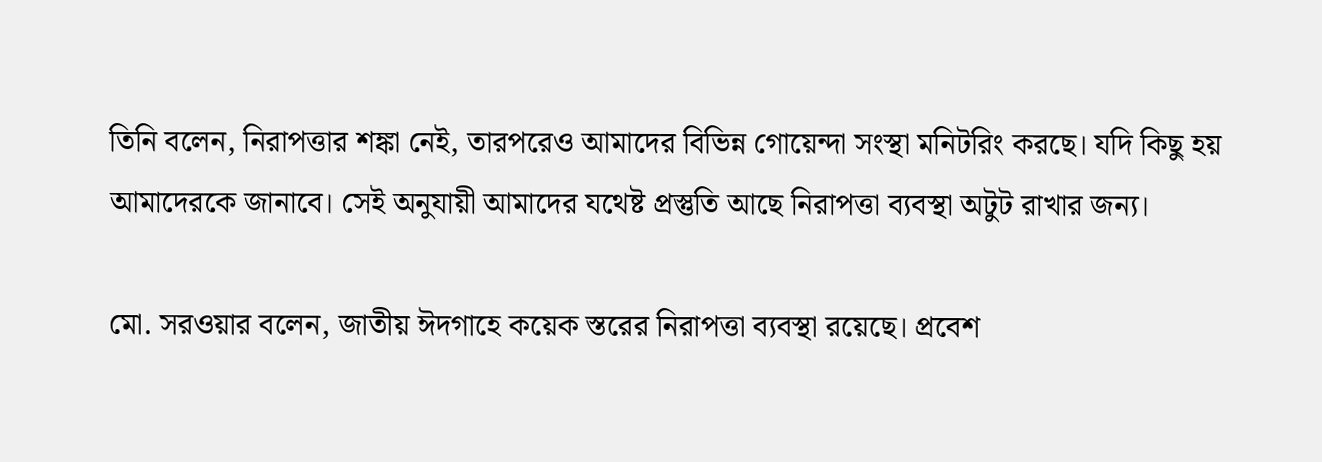তিনি বলেন, নিরাপত্তার শঙ্কা নেই, তারপরেও আমাদের বিভিন্ন গোয়েন্দা সংস্থা মনিটরিং করছে। যদি কিছু হয় আমাদেরকে জানাবে। সেই অনুযায়ী আমাদের যথেষ্ট প্রস্তুতি আছে নিরাপত্তা ব্যবস্থা অটুট রাখার জন্য।

মো. সরওয়ার বলেন, জাতীয় ঈদগাহে কয়েক স্তরের নিরাপত্তা ব্যবস্থা রয়েছে। প্রবেশ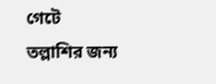গেটে তল্লাশির জন্য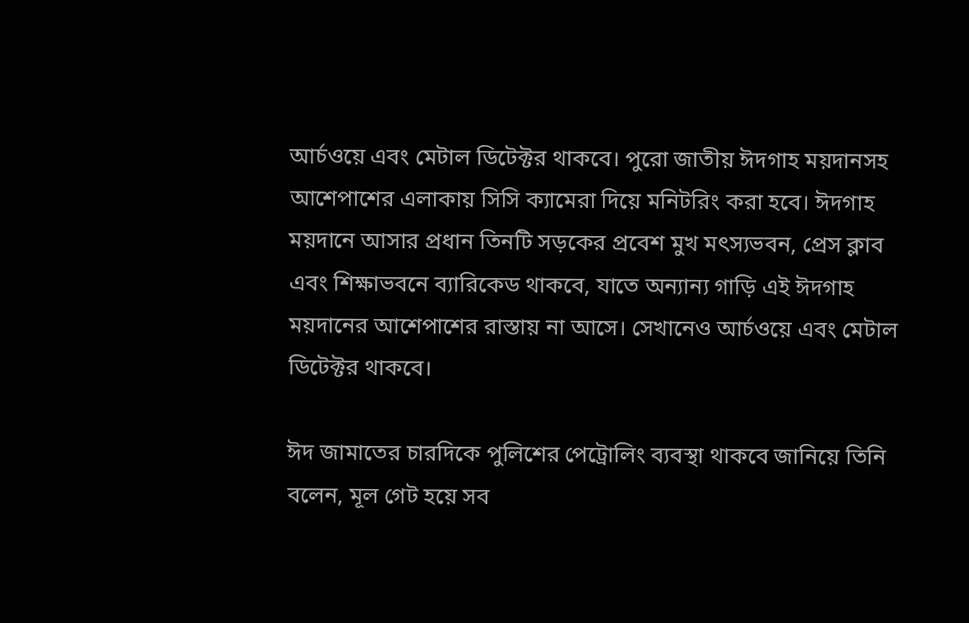আর্চওয়ে এবং মেটাল ডিটেক্টর থাকবে। পুরো জাতীয় ঈদগাহ ময়দানসহ আশেপাশের এলাকায় সিসি ক্যামেরা দিয়ে মনিটরিং করা হবে। ঈদগাহ ময়দানে আসার প্রধান তিনটি সড়কের প্রবেশ মুখ মৎস্যভবন, প্রেস ক্লাব এবং শিক্ষাভবনে ব্যারিকেড থাকবে, যাতে অন্যান্য গাড়ি এই ঈদগাহ ময়দানের আশেপাশের রাস্তায় না আসে। সেখানেও আর্চওয়ে এবং মেটাল ডিটেক্টর থাকবে।

ঈদ জামাতের চারদিকে পুলিশের পেট্রোলিং ব্যবস্থা থাকবে জানিয়ে তিনি বলেন, মূল গেট হয়ে সব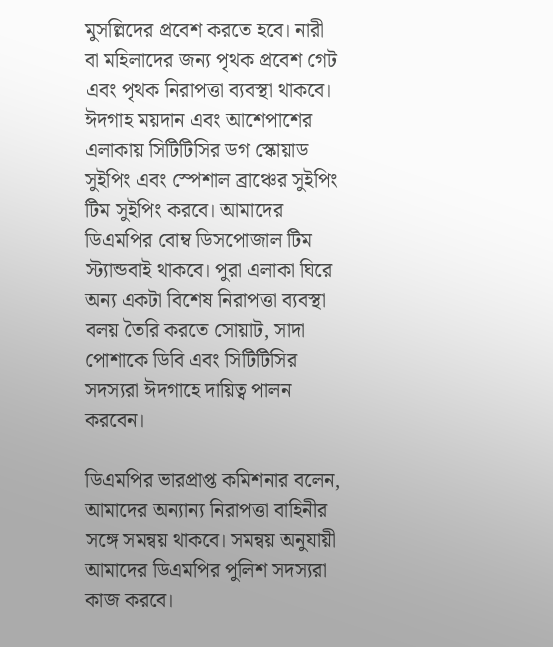মুসল্লিদের প্রবেশ করতে হবে। নারী বা মহিলাদের জন্য পৃথক প্রবেশ গেট এবং পৃথক নিরাপত্তা ব্যবস্থা থাকবে। ঈদগাহ ময়দান এবং আশেপাশের এলাকায় সিটিটিসির ডগ স্কোয়াড সুইপিং এবং স্পেশাল ব্রাঞ্চের সুইপিং টিম সুইপিং করবে। আমাদের ডিএমপির বোম্ব ডিসপোজাল টিম স্ট্যান্ডবাই থাকবে। পুরা এলাকা ঘিরে অন্য একটা বিশেষ নিরাপত্তা ব্যবস্থা বলয় তৈরি করতে সোয়াট, সাদা পোশাকে ডিবি এবং সিটিটিসির সদস্যরা ঈদগাহে দায়িত্ব পালন করবেন।

ডিএমপির ভারপ্রাপ্ত কমিশনার বলেন, আমাদের অন্যান্য নিরাপত্তা বাহিনীর সঙ্গে সমন্বয় থাকবে। সমন্বয় অনুযায়ী আমাদের ডিএমপির পুলিশ সদস্যরা কাজ করবে।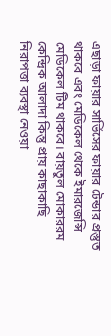এছাড়া ফায়ার সার্ভিসের ফায়ার টেন্ডার প্রস্তুত থাকবে এবং মেডিকেল থেকে ইমারজেন্সি মেডিকেল টিম থাকবে। বায়তুল মোকাররম কেন্দ্রিক আলাদা কিন্তু প্রায় কাছাকাছি নিরাপত্তা ব্যবস্থা নেওয়া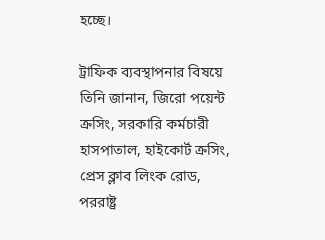হচ্ছে।

ট্রাফিক ব্যবস্থাপনার বিষয়ে তিনি জানান, জিরো পয়েন্ট ক্রসিং, সরকারি কর্মচারী হাসপাতাল, হাইকোর্ট ক্রসিং, প্রেস ক্লাব লিংক রোড, পররাষ্ট্র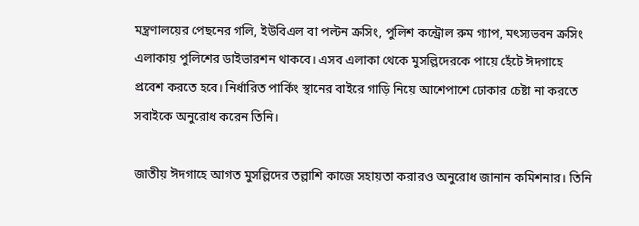মন্ত্রণালয়ের পেছনের গলি, ইউবিএল বা পল্টন ক্রসিং, পুলিশ কন্ট্রোল রুম গ্যাপ, মৎস্যভবন ক্রসিং এলাকায় পুলিশের ডাইভারশন থাকবে। এসব এলাকা থেকে মুসল্লিদেরকে পায়ে হেঁটে ঈদগাহে প্রবেশ করতে হবে। নির্ধারিত পার্কিং স্থানের বাইরে গাড়ি নিয়ে আশেপাশে ঢোকার চেষ্টা না করতে সবাইকে অনুরোধ করেন তিনি।

জাতীয় ঈদগাহে আগত মুসল্লিদের তল্লাশি কাজে সহায়তা করারও অনুরোধ জানান কমিশনার। তিনি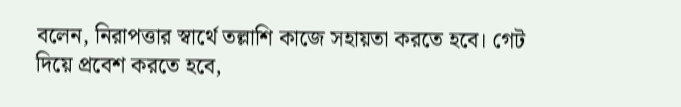বলেন, নিরাপত্তার স্বার্থে তল্লাশি কাজে সহায়তা করতে হবে। গেট দিয়ে প্রবেশ করতে হবে,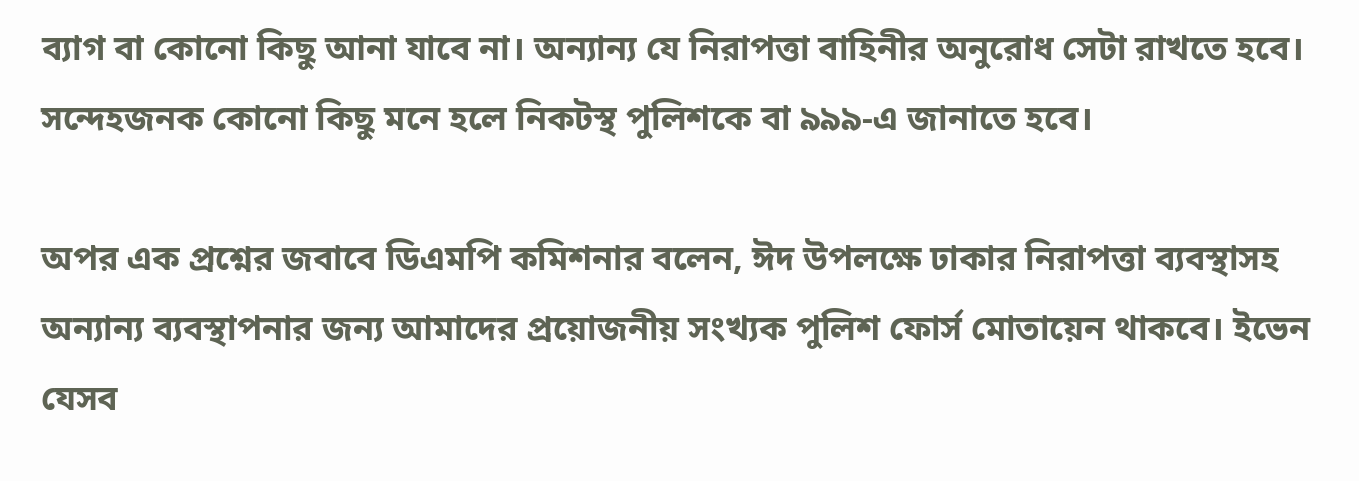ব্যাগ বা কোনো কিছু আনা যাবে না। অন্যান্য যে নিরাপত্তা বাহিনীর অনুরোধ সেটা রাখতে হবে। সন্দেহজনক কোনো কিছু মনে হলে নিকটস্থ পুলিশকে বা ৯৯৯-এ জানাতে হবে।

অপর এক প্রশ্নের জবাবে ডিএমপি কমিশনার বলেন, ঈদ উপলক্ষে ঢাকার নিরাপত্তা ব্যবস্থাসহ অন্যান্য ব্যবস্থাপনার জন্য আমাদের প্রয়োজনীয় সংখ্যক পুলিশ ফোর্স মোতায়েন থাকবে। ইভেন যেসব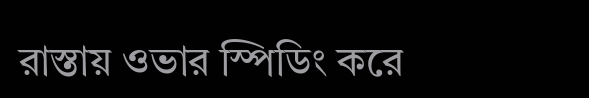রাস্তায় ওভার স্পিডিং করে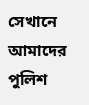সেখানে আমাদের পুলিশ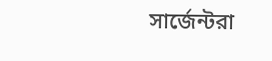সার্জেন্টরা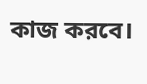কাজ করবে।